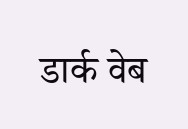डार्क वेब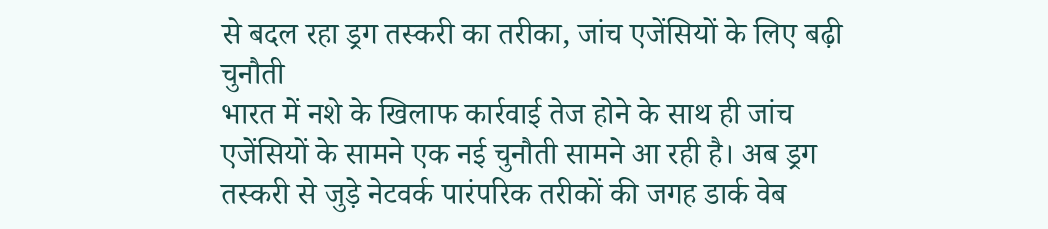से बदल रहा ड्रग तस्करी का तरीका, जांच एजेंसियों के लिए बढ़ी चुनौती
भारत में नशे के खिलाफ कार्रवाई तेज होने के साथ ही जांच एजेंसियों के सामने एक नई चुनौती सामने आ रही है। अब ड्रग तस्करी से जुड़े नेटवर्क पारंपरिक तरीकों की जगह डार्क वेब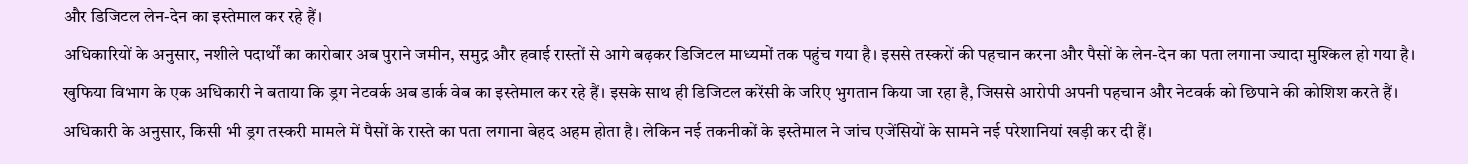और डिजिटल लेन-देन का इस्तेमाल कर रहे हैं।
अधिकारियों के अनुसार, नशीले पदार्थों का कारोबार अब पुराने जमीन, समुद्र और हवाई रास्तों से आगे बढ़कर डिजिटल माध्यमों तक पहुंच गया है। इससे तस्करों की पहचान करना और पैसों के लेन-देन का पता लगाना ज्यादा मुश्किल हो गया है।
खुफिया विभाग के एक अधिकारी ने बताया कि ड्रग नेटवर्क अब डार्क वेब का इस्तेमाल कर रहे हैं। इसके साथ ही डिजिटल करेंसी के जरिए भुगतान किया जा रहा है, जिससे आरोपी अपनी पहचान और नेटवर्क को छिपाने की कोशिश करते हैं।
अधिकारी के अनुसार, किसी भी ड्रग तस्करी मामले में पैसों के रास्ते का पता लगाना बेहद अहम होता है। लेकिन नई तकनीकों के इस्तेमाल ने जांच एजेंसियों के सामने नई परेशानियां खड़ी कर दी हैं।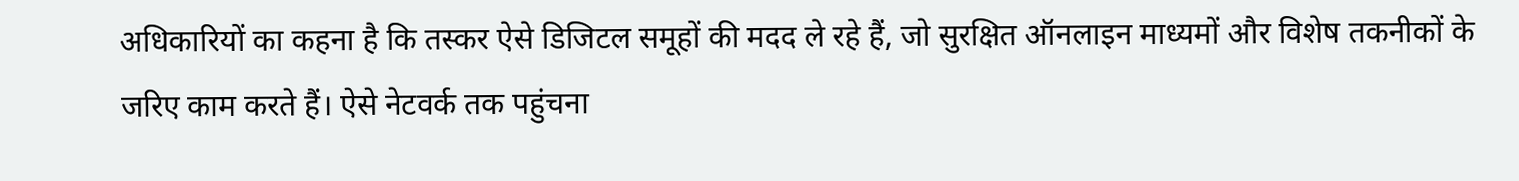अधिकारियों का कहना है कि तस्कर ऐसे डिजिटल समूहों की मदद ले रहे हैं, जो सुरक्षित ऑनलाइन माध्यमों और विशेष तकनीकों के जरिए काम करते हैं। ऐसे नेटवर्क तक पहुंचना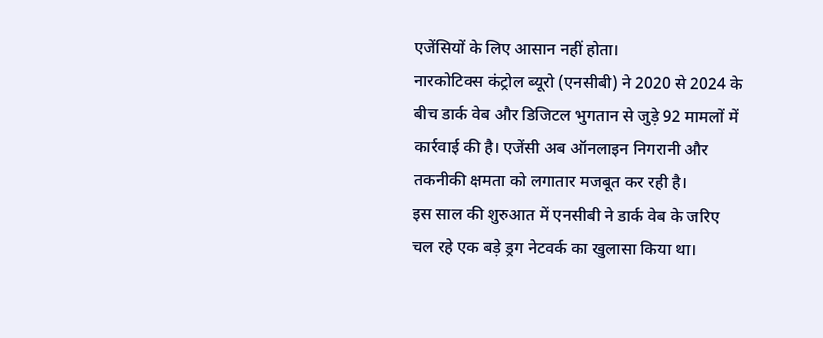एजेंसियों के लिए आसान नहीं होता।
नारकोटिक्स कंट्रोल ब्यूरो (एनसीबी) ने 2020 से 2024 के बीच डार्क वेब और डिजिटल भुगतान से जुड़े 92 मामलों में कार्रवाई की है। एजेंसी अब ऑनलाइन निगरानी और तकनीकी क्षमता को लगातार मजबूत कर रही है।
इस साल की शुरुआत में एनसीबी ने डार्क वेब के जरिए चल रहे एक बड़े ड्रग नेटवर्क का खुलासा किया था।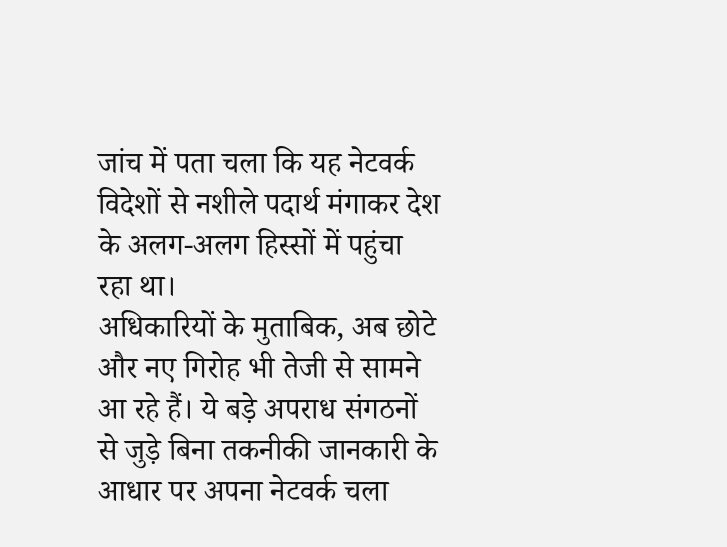जांच में पता चला कि यह नेटवर्क विदेशों से नशीले पदार्थ मंगाकर देश के अलग-अलग हिस्सों में पहुंचा रहा था।
अधिकारियों के मुताबिक, अब छोटे और नए गिरोह भी तेजी से सामने आ रहे हैं। ये बड़े अपराध संगठनों से जुड़े बिना तकनीकी जानकारी के आधार पर अपना नेटवर्क चला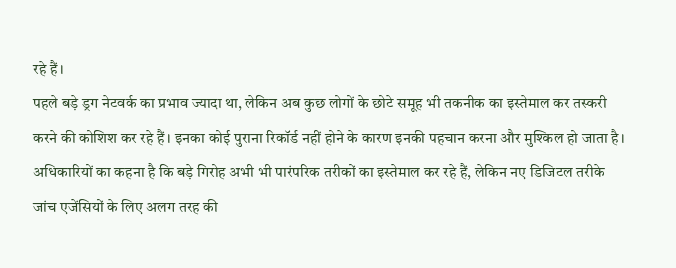रहे हैं।
पहले बड़े ड्रग नेटवर्क का प्रभाव ज्यादा था, लेकिन अब कुछ लोगों के छोटे समूह भी तकनीक का इस्तेमाल कर तस्करी करने की कोशिश कर रहे हैं। इनका कोई पुराना रिकॉर्ड नहीं होने के कारण इनकी पहचान करना और मुश्किल हो जाता है।
अधिकारियों का कहना है कि बड़े गिरोह अभी भी पारंपरिक तरीकों का इस्तेमाल कर रहे हैं, लेकिन नए डिजिटल तरीके जांच एजेंसियों के लिए अलग तरह की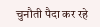चुनौती पैदा कर रहे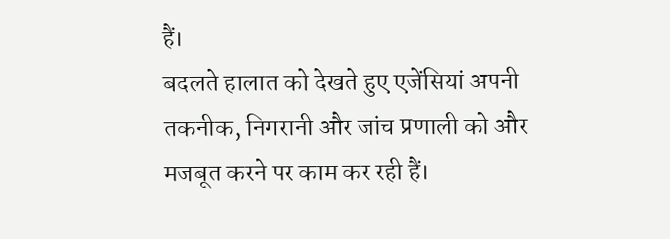हैं।
बदलते हालात को देखते हुए एजेंसियां अपनी तकनीक, निगरानी और जांच प्रणाली को और मजबूत करने पर काम कर रही हैं।